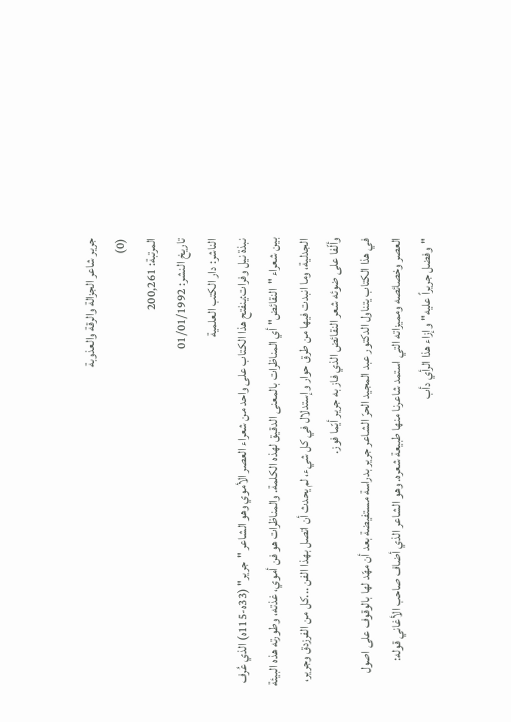جرير شاعر الجزالة والرقة والعذوبة
(0)
المرتبة: 200,261
تاريخ النشر: 01/01/1992
الناشر: دار الكتب العلمية
نبذة نيل وفرات:ينفتح هذا الكتاب على واحد من شعراء العصر الأموي وهو الشاعر "جرير" (33ه-115ه) الذي عُرف بين شعراء "النقائض" أي المناظرات بالمعنى الدقيق لهذه الكلمة. والمناظرات هو فن أموي، غذته، وطورته هذه البيئة الجدلية، وما انبدت فيها من طرق حوار وإستدلال في كل شيء، لم يحدث أن اتصل بهذا الفن ...كل من الفرزدق وجرير، وألّفا على ضوئه شعر النقائض الذي فاز به جرير أيّما فوز.
في هذا الكتاب يتناول الدكتور عبد المجيد الحرّ الشاعر جرير بدراسة مستفيضة بعد أن مهّد لها بالوقوف على اصول العصر وخصائصه ومميزاته التي استمد شاعرنا منها طبيعة شعره. وهو الشاعر الذي أضاف صاحب الأغاني قوله: "وفضل جريراً عليه" وإزاء هذا الرأي دأب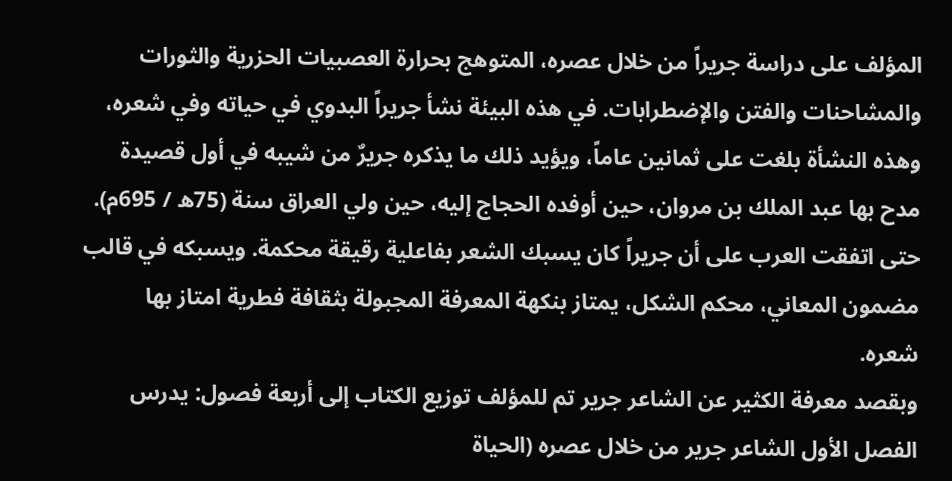المؤلف على دراسة جريراً من خلال عصره، المتوهج بحرارة العصبيات الحزرية والثورات والمشاحنات والفتن والإضطرابات. في هذه البيئة نشأ جريراً البدوي في حياته وفي شعره، وهذه النشأة بلغت على ثمانين عاماً، ويؤيد ذلك ما يذكره جريرٌ من شيبه في أول قصيدة مدح بها عبد الملك بن مروان، حين أوفده الحجاج إليه، حين ولي العراق سنة (75ه / 695م). حتى اتفقت العرب على أن جريراً كان يسبك الشعر بفاعلية رقيقة محكمة. ويسبكه في قالب مضمون المعاني، محكم الشكل، يمتاز بنكهة المعرفة المجبولة بثقافة فطرية امتاز بها شعره.
وبقصد معرفة الكثير عن الشاعر جرير تم للمؤلف توزيع الكتاب إلى أربعة فصول: يدرس الفصل الأول الشاعر جرير من خلال عصره (الحياة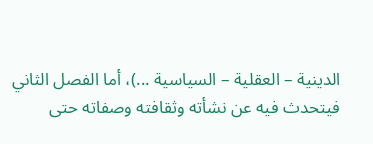الدينية – العقلية – السياسية ...)، أما الفصل الثاني فيتحدث فيه عن نشأته وثقافته وصفاته حتى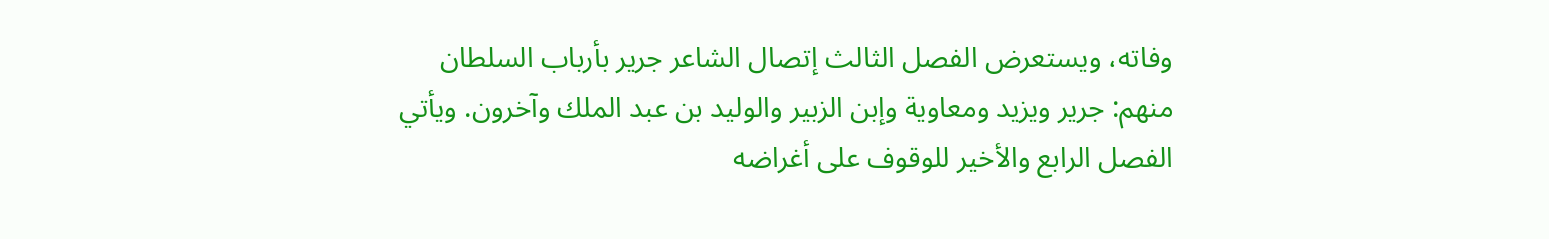وفاته، ويستعرض الفصل الثالث إتصال الشاعر جرير بأرباب السلطان منهم: جرير ويزيد ومعاوية وإبن الزبير والوليد بن عبد الملك وآخرون. ويأتي الفصل الرابع والأخير للوقوف على أغراضه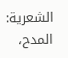الشعرية: المدح،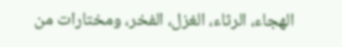الهجاء، الرثاء، الغزل، الفخر، ومختارات من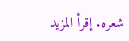شعره. إقرأ المزيد